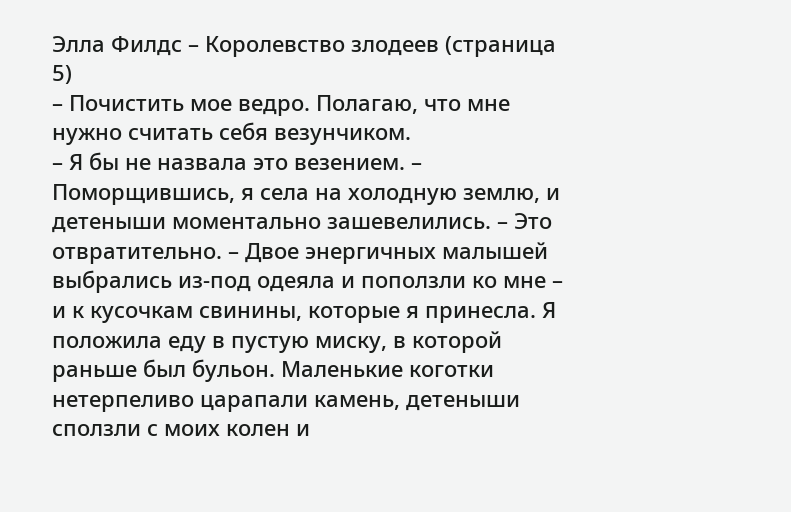Элла Филдс – Королевство злодеев (страница 5)
– Почистить мое ведро. Полагаю, что мне нужно считать себя везунчиком.
– Я бы не назвала это везением. – Поморщившись, я села на холодную землю, и детеныши моментально зашевелились. – Это отвратительно. – Двое энергичных малышей выбрались из-под одеяла и поползли ко мне – и к кусочкам свинины, которые я принесла. Я положила еду в пустую миску, в которой раньше был бульон. Маленькие коготки нетерпеливо царапали камень, детеныши сползли с моих колен и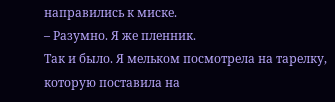направились к миске.
– Разумно. Я же пленник.
Так и было. Я мельком посмотрела на тарелку, которую поставила на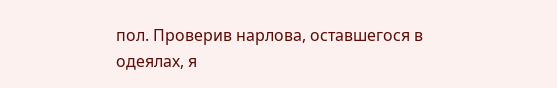пол. Проверив нарлова, оставшегося в одеялах, я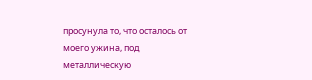просунула то, что осталось от моего ужина, под металлическую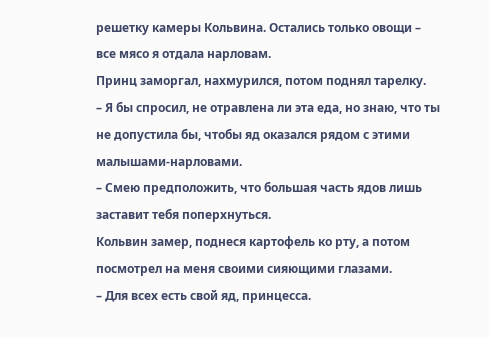решетку камеры Кольвина. Остались только овощи – все мясо я отдала нарловам.
Принц заморгал, нахмурился, потом поднял тарелку.
– Я бы спросил, не отравлена ли эта еда, но знаю, что ты не допустила бы, чтобы яд оказался рядом с этими малышами-нарловами.
– Смею предположить, что большая часть ядов лишь заставит тебя поперхнуться.
Кольвин замер, поднеся картофель ко рту, а потом посмотрел на меня своими сияющими глазами.
– Для всех есть свой яд, принцесса.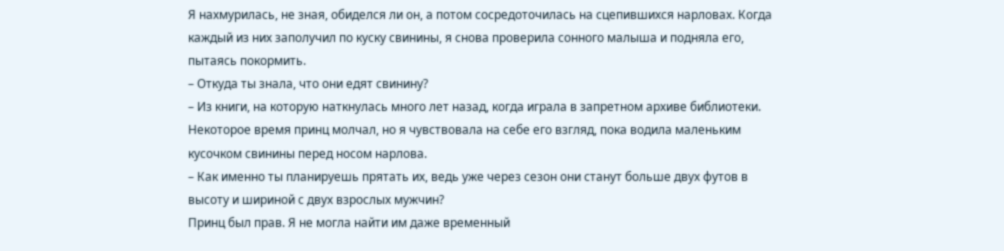Я нахмурилась, не зная, обиделся ли он, а потом сосредоточилась на сцепившихся нарловах. Когда каждый из них заполучил по куску свинины, я снова проверила сонного малыша и подняла его, пытаясь покормить.
– Откуда ты знала, что они едят свинину?
– Из книги, на которую наткнулась много лет назад, когда играла в запретном архиве библиотеки.
Некоторое время принц молчал, но я чувствовала на себе его взгляд, пока водила маленьким кусочком свинины перед носом нарлова.
– Как именно ты планируешь прятать их, ведь уже через сезон они станут больше двух футов в высоту и шириной с двух взрослых мужчин?
Принц был прав. Я не могла найти им даже временный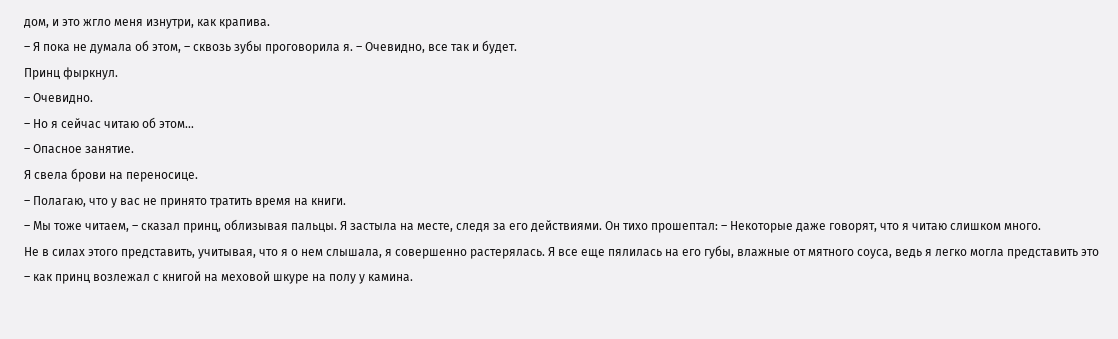дом, и это жгло меня изнутри, как крапива.
– Я пока не думала об этом, – сквозь зубы проговорила я. – Очевидно, все так и будет.
Принц фыркнул.
– Очевидно.
– Но я сейчас читаю об этом…
– Опасное занятие.
Я свела брови на переносице.
– Полагаю, что у вас не принято тратить время на книги.
– Мы тоже читаем, – сказал принц, облизывая пальцы. Я застыла на месте, следя за его действиями. Он тихо прошептал: – Некоторые даже говорят, что я читаю слишком много.
Не в силах этого представить, учитывая, что я о нем слышала, я совершенно растерялась. Я все еще пялилась на его губы, влажные от мятного соуса, ведь я легко могла представить это – как принц возлежал с книгой на меховой шкуре на полу у камина.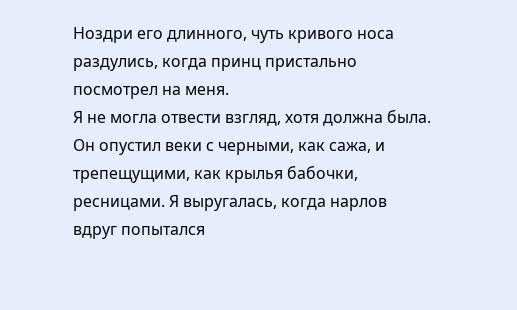Ноздри его длинного, чуть кривого носа раздулись, когда принц пристально посмотрел на меня.
Я не могла отвести взгляд, хотя должна была. Он опустил веки с черными, как сажа, и трепещущими, как крылья бабочки, ресницами. Я выругалась, когда нарлов вдруг попытался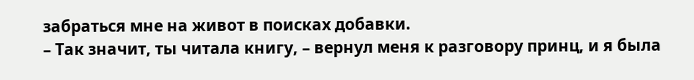забраться мне на живот в поисках добавки.
– Так значит, ты читала книгу, – вернул меня к разговору принц, и я была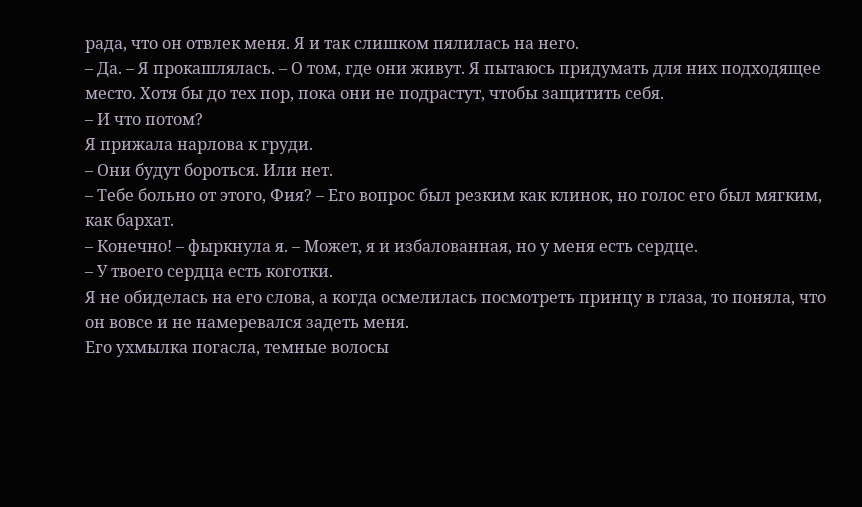рада, что он отвлек меня. Я и так слишком пялилась на него.
– Да. – Я прокашлялась. – О том, где они живут. Я пытаюсь придумать для них подходящее место. Хотя бы до тех пор, пока они не подрастут, чтобы защитить себя.
– И что потом?
Я прижала нарлова к груди.
– Они будут бороться. Или нет.
– Тебе больно от этого, Фия? – Его вопрос был резким как клинок, но голос его был мягким, как бархат.
– Конечно! – фыркнула я. – Может, я и избалованная, но у меня есть сердце.
– У твоего сердца есть коготки.
Я не обиделась на его слова, а когда осмелилась посмотреть принцу в глаза, то поняла, что он вовсе и не намеревался задеть меня.
Его ухмылка погасла, темные волосы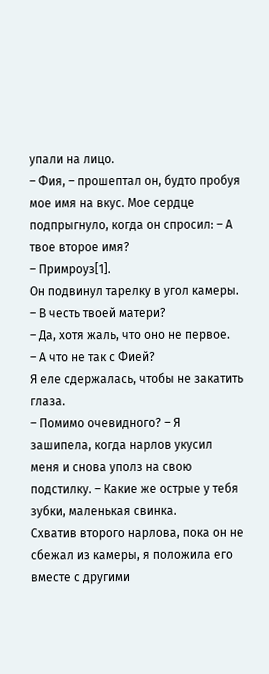упали на лицо.
– Фия, – прошептал он, будто пробуя мое имя на вкус. Мое сердце подпрыгнуло, когда он спросил: – А твое второе имя?
– Примроуз[1].
Он подвинул тарелку в угол камеры.
– В честь твоей матери?
– Да, хотя жаль, что оно не первое.
– А что не так с Фией?
Я еле сдержалась, чтобы не закатить глаза.
– Помимо очевидного? – Я зашипела, когда нарлов укусил меня и снова уполз на свою подстилку. – Какие же острые у тебя зубки, маленькая свинка.
Схватив второго нарлова, пока он не сбежал из камеры, я положила его вместе с другими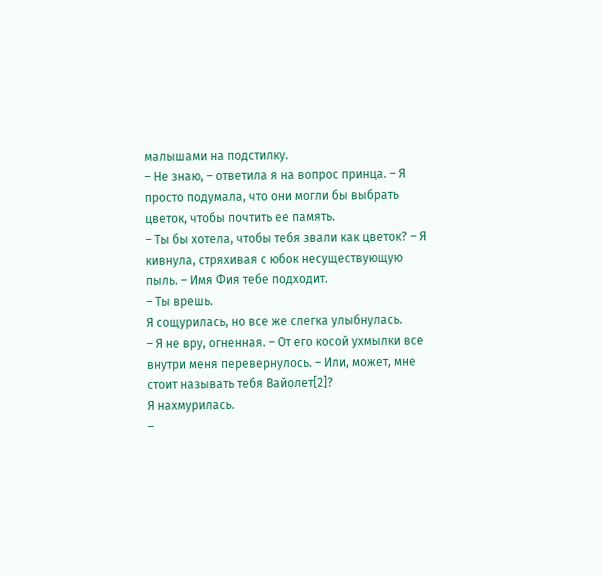малышами на подстилку.
– Не знаю, – ответила я на вопрос принца. – Я просто подумала, что они могли бы выбрать цветок, чтобы почтить ее память.
– Ты бы хотела, чтобы тебя звали как цветок? – Я кивнула, стряхивая с юбок несуществующую пыль. – Имя Фия тебе подходит.
– Ты врешь.
Я сощурилась, но все же слегка улыбнулась.
– Я не вру, огненная. – От его косой ухмылки все внутри меня перевернулось. – Или, может, мне стоит называть тебя Вайолет[2]?
Я нахмурилась.
–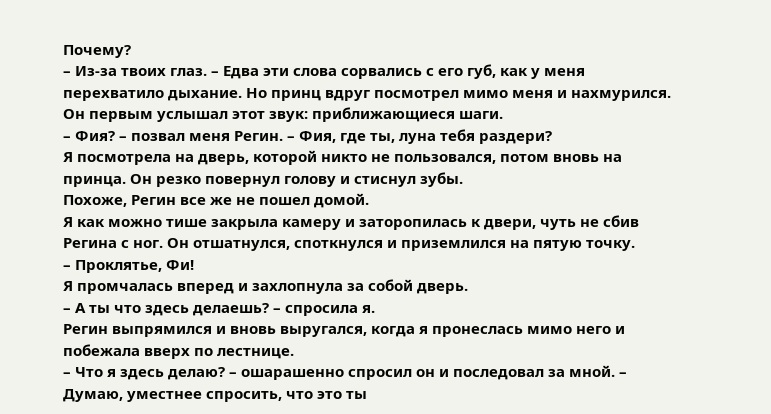Почему?
– Из-за твоих глаз. – Едва эти слова сорвались с его губ, как у меня перехватило дыхание. Но принц вдруг посмотрел мимо меня и нахмурился. Он первым услышал этот звук: приближающиеся шаги.
– Фия? – позвал меня Регин. – Фия, где ты, луна тебя раздери?
Я посмотрела на дверь, которой никто не пользовался, потом вновь на принца. Он резко повернул голову и стиснул зубы.
Похоже, Регин все же не пошел домой.
Я как можно тише закрыла камеру и заторопилась к двери, чуть не сбив Регина с ног. Он отшатнулся, споткнулся и приземлился на пятую точку.
– Проклятье, Фи!
Я промчалась вперед и захлопнула за собой дверь.
– А ты что здесь делаешь? – спросила я.
Регин выпрямился и вновь выругался, когда я пронеслась мимо него и побежала вверх по лестнице.
– Что я здесь делаю? – ошарашенно спросил он и последовал за мной. – Думаю, уместнее спросить, что это ты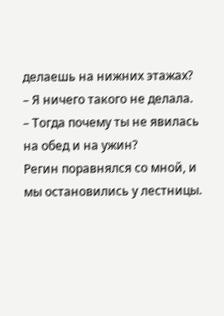делаешь на нижних этажах?
– Я ничего такого не делала.
– Тогда почему ты не явилась на обед и на ужин?
Регин поравнялся со мной, и мы остановились у лестницы.